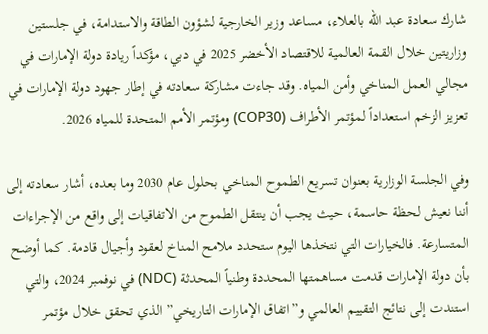شارك سعادة عبد الله بالعلاء، مساعد وزير الخارجية لشؤون الطاقة والاستدامة، في جلستين وزاريتين خلال القمة العالمية للاقتصاد الأخضر 2025 في دبي، مؤكداً ريادة دولة الإمارات في مجالي العمل المناخي وأمن المياه. وقد جاءت مشاركة سعادته في إطار جهود دولة الإمارات في تعزيز الزخم استعداداً لمؤتمر الأطراف (COP30) ومؤتمر الأمم المتحدة للمياه 2026.

وفي الجلسة الوزارية بعنوان تسريع الطموح المناخي بحلول عام 2030 وما بعده، أشار سعادته إلى أننا نعيش لحظة حاسمة، حيث يجب أن ينتقل الطموح من الاتفاقيات إلى واقع من الإجراءات المتسارعة. فالخيارات التي نتخذها اليوم ستحدد ملامح المناخ لعقود وأجيال قادمة. كما أوضح بأن دولة الإمارات قدمت مساهمتها المحددة وطنياً المحدثة (NDC) في نوفمبر 2024، والتي استندت إلى نتائج التقييم العالمي و”اتفاق الإمارات التاريخي” الذي تحقق خلال مؤتمر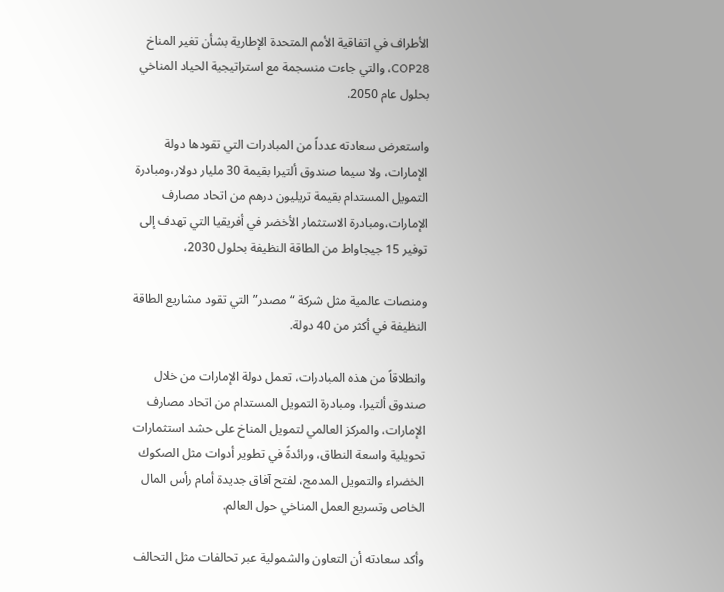الأطراف في اتفاقية الأمم المتحدة الإطارية بشأن تغير المناخ COP28، والتي جاءت منسجمة مع استراتيجية الحياد المناخي بحلول عام 2050.

واستعرض سعادته عدداً من المبادرات التي تقودها دولة الإمارات، ولا سيما صندوق ألتيرا بقيمة 30 مليار دولار،ومبادرة التمويل المستدام بقيمة تريليون درهم من اتحاد مصارف الإمارات،ومبادرة الاستثمار الأخضر في أفريقيا التي تهدف إلى توفير 15 جيجاواط من الطاقة النظيفة بحلول 2030،

ومنصات عالمية مثل شركة “مصدر” التي تقود مشاريع الطاقة النظيفة في أكثر من 40 دولة.

وانطلاقاً من هذه المبادرات، تعمل دولة الإمارات من خلال صندوق ألتيرا، ومبادرة التمويل المستدام من اتحاد مصارف الإمارات، والمركز العالمي لتمويل المناخ على حشد استثمارات تحويلية واسعة النطاق، ورائدةً في تطوير أدوات مثل الصكوك الخضراء والتمويل المدمج، لفتح آفاق جديدة أمام رأس المال الخاص وتسريع العمل المناخي حول العالم.

وأكد سعادته أن التعاون والشمولية عبر تحالفات مثل التحالف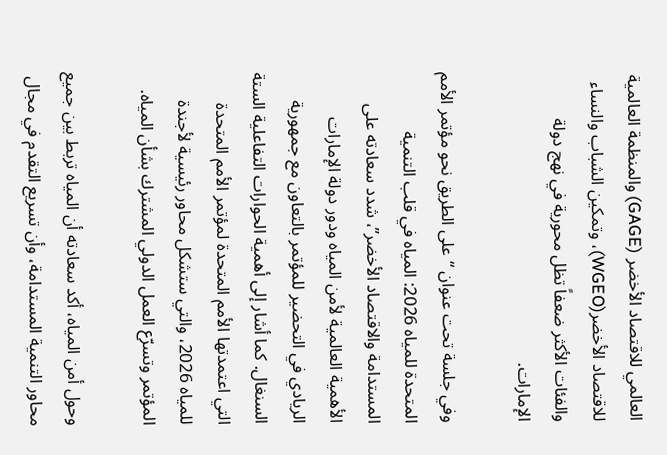العالمي للاقتصاد الأخضر (GAGE) والمنظمة العالمية للاقتصاد الأخضر(WGEO)، وتمكين الشباب والنساء والفئات الأكثر ضعفاً تظل محورية في نهج دولة الإمارات.

وفي جلسة تحت عنوان “على الطريق نحو مؤتمر الأمم المتحدة للمياه 2026: المياه في قلب التنمية المستدامة والاقتصاد الأخضر”، شدد سعادته على الأهمية العالمية لأمن المياه ودور دولة الإمارات الريادي في التحضير للمؤتمر بالتعاون مع جمهورية السنغال. كما أشار إلى أهمية الحوارات التفاعلية الستة التي اعتمدتها الأمم المتحدة لمؤتمر الأمم المتحدة للمياه 2026، والتي ستشكل محاور رئيسية لأجندة المؤتمر وتسرّع العمل الدولي المشترك بشأن المياه.

وحول أمن المياه، أكد سعادته أن المياه تربط بين جميع محاور التنمية المستدامة، وأن تسريع التقدم في مجال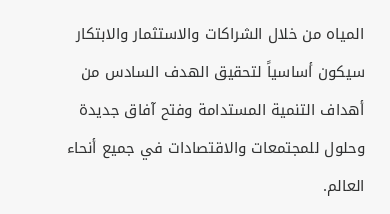المياه من خلال الشراكات والاستثمار والابتكار سيكون أساسياً لتحقيق الهدف السادس من أهداف التنمية المستدامة وفتح آفاق جديدة وحلول للمجتمعات والاقتصادات في جميع أنحاء العالم.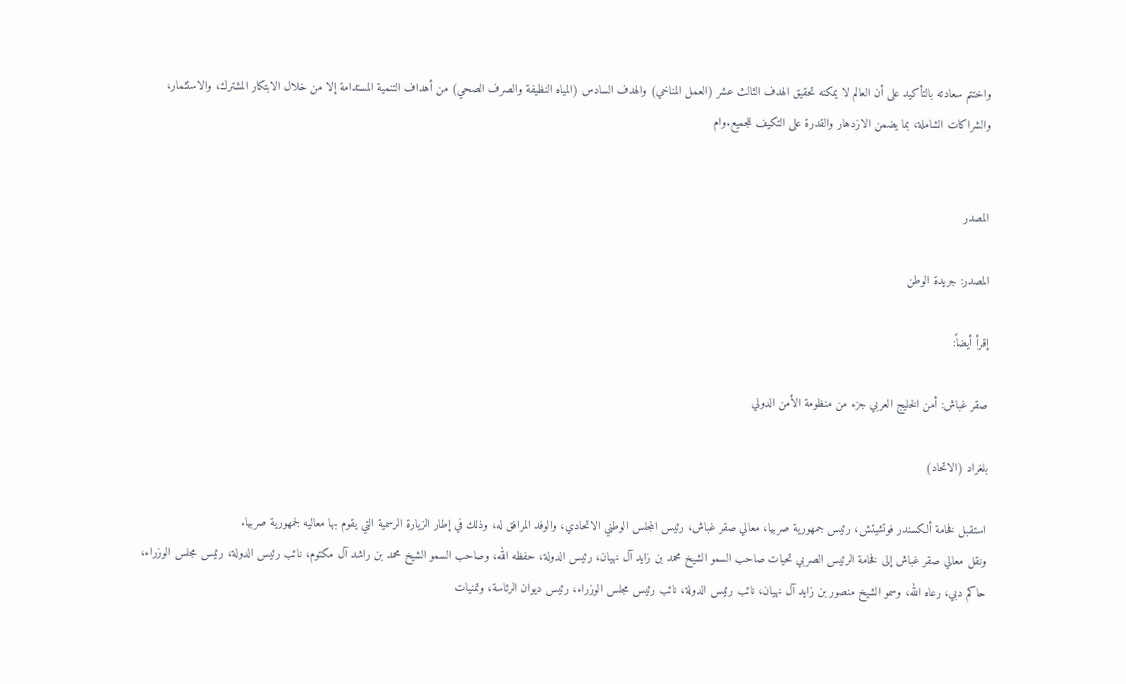واختتم سعادته بالتأكيد على أن العالم لا يمكنه تحقيق الهدف الثالث عشر (العمل المناخي) والهدف السادس (المياه النظيفة والصرف الصحي) من أهداف التنمية المستدامة إلا من خلال الابتكار المشترك، والاستثمار، والشراكات الشاملة، بما يضمن الازدهار والقدرة على التكيف للجميع.وام


المصدر

المصدر: جريدة الوطن

إقرأ أيضاً:

صقر غباش: أمن الخليج العربي جزء من منظومة الأمن الدولي

بلغراد (الاتحاد)

استقبل فخامة ألكسندر فوتشيتش، رئيس جمهورية صربيا، معالي صقر غباش، رئيس المجلس الوطني الاتحادي، والوفد المرافق له، وذلك في إطار الزيارة الرسمية التي يقوم بها معاليه لجمهورية صربيا.
ونقل معالي صقر غباش إلى فخامة الرئيس الصربي تحيات صاحب السمو الشيخ محمد بن زايد آل نهيان، رئيس الدولة، حفظه الله، وصاحب السمو الشيخ محمد بن راشد آل مكتوم، نائب رئيس الدولة، رئيس مجلس الوزراء، حاكم دبي، رعاه الله، وسمو الشيخ منصور بن زايد آل نهيان، نائب رئيس الدولة، نائب رئيس مجلس الوزراء، رئيس ديوان الرئاسة، وتمنيات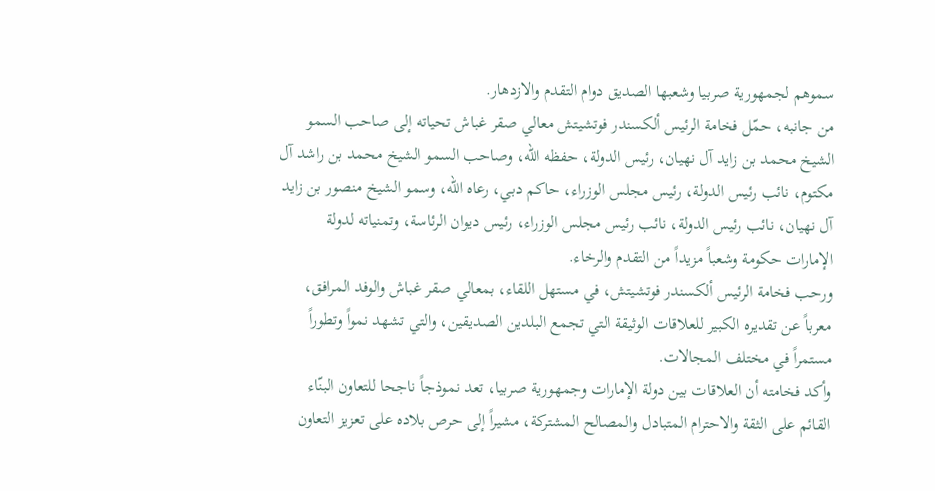سموهم لجمهورية صربيا وشعبها الصديق دوام التقدم والازدهار.
من جانبه، حمّل فخامة الرئيس ألكسندر فوتشيتش معالي صقر غباش تحياته إلى صاحب السمو الشيخ محمد بن زايد آل نهيان، رئيس الدولة، حفظه الله، وصاحب السمو الشيخ محمد بن راشد آل مكتوم، نائب رئيس الدولة، رئيس مجلس الوزراء، حاكم دبي، رعاه الله، وسمو الشيخ منصور بن زايد آل نهيان، نائب رئيس الدولة، نائب رئيس مجلس الوزراء، رئيس ديوان الرئاسة، وتمنياته لدولة الإمارات حكومة وشعباً مزيداً من التقدم والرخاء.
ورحب فخامة الرئيس ألكسندر فوتشيتش، في مستهل اللقاء، بمعالي صقر غباش والوفد المرافق، معرباً عن تقديره الكبير للعلاقات الوثيقة التي تجمع البلدين الصديقين، والتي تشهد نمواً وتطوراً مستمراً في مختلف المجالات.
وأكد فخامته أن العلاقات بين دولة الإمارات وجمهورية صربيا، تعد نموذجاً ناجحا للتعاون البنّاء القائم على الثقة والاحترام المتبادل والمصالح المشتركة، مشيراً إلى حرص بلاده على تعزيز التعاون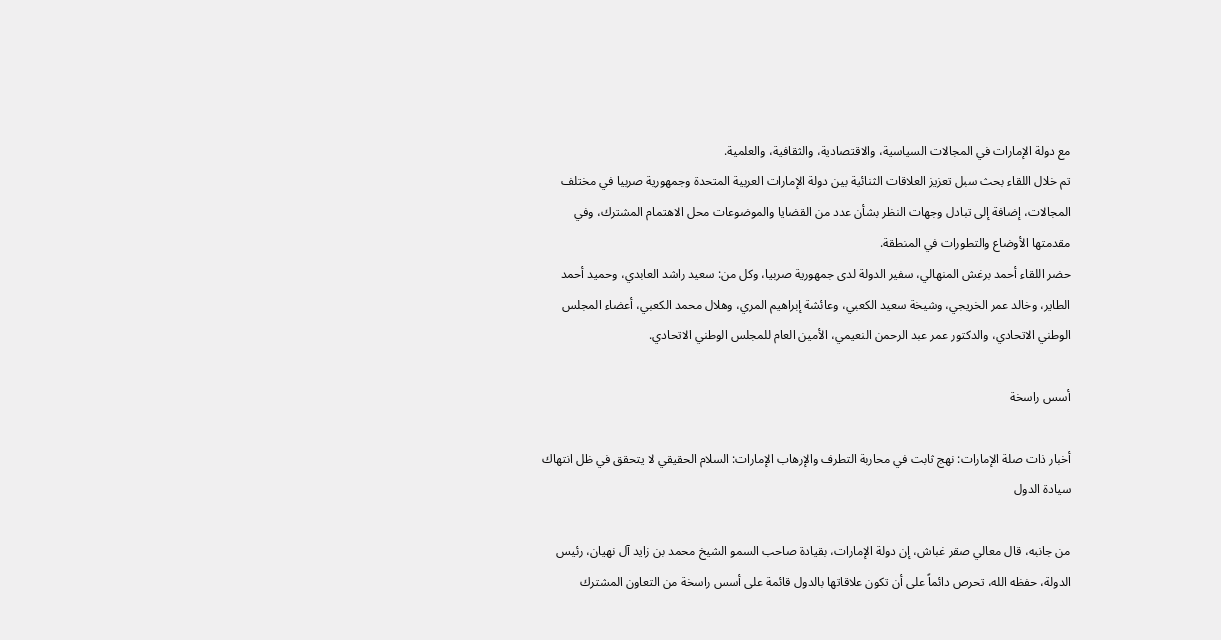مع دولة الإمارات في المجالات السياسية، والاقتصادية، والثقافية، والعلمية.
تم خلال اللقاء بحث سبل تعزيز العلاقات الثنائية بين دولة الإمارات العربية المتحدة وجمهورية صربيا في مختلف المجالات، إضافة إلى تبادل وجهات النظر بشأن عدد من القضايا والموضوعات محل الاهتمام المشترك، وفي مقدمتها الأوضاع والتطورات في المنطقة.
حضر اللقاء أحمد برغش المنهالي، سفير الدولة لدى جمهورية صربيا، وكل من: سعيد راشد العابدي، وحميد أحمد الطاير، وخالد عمر الخريجي، وشيخة سعيد الكعبي، وعائشة إبراهيم المري، وهلال محمد الكعبي، أعضاء المجلس الوطني الاتحادي، والدكتور عمر عبد الرحمن النعيمي، الأمين العام للمجلس الوطني الاتحادي.

أسس راسخة

أخبار ذات صلة الإمارات: نهج ثابت في محاربة التطرف والإرهاب الإمارات: السلام الحقيقي لا يتحقق في ظل انتهاك سيادة الدول

من جانبه، قال معالي صقر غباش، إن دولة الإمارات، بقيادة صاحب السمو الشيخ محمد بن زايد آل نهيان، رئيس الدولة، حفظه الله، تحرص دائماً على أن تكون علاقاتها بالدول قائمة على أسس راسخة من التعاون المشترك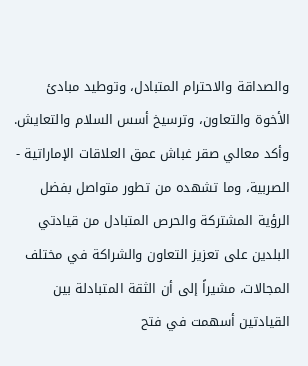والصداقة والاحترام المتبادل، وتوطيد مبادئ الأخوة والتعاون، وترسيخ أسس السلام والتعايش.
وأكد معالي صقر غباش عمق العلاقات الإماراتية - الصربية، وما تشهده من تطور متواصل بفضل الرؤية المشتركة والحرص المتبادل من قيادتي البلدين على تعزيز التعاون والشراكة في مختلف المجالات، مشيراً إلى أن الثقة المتبادلة بين القيادتين أسهمت في فتح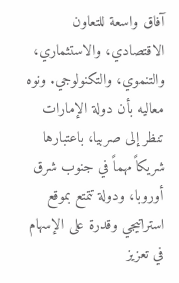آفاق واسعة للتعاون الاقتصادي، والاستثماري، والتنموي، والتكنولوجي. ونوه معاليه بأن دولة الإمارات تنظر إلى صربيا، باعتبارها شريكاً مهماً في جنوب شرق أوروبا، ودولة تتمتع بموقع استراتيجي وقدرة على الإسهام في تعزيز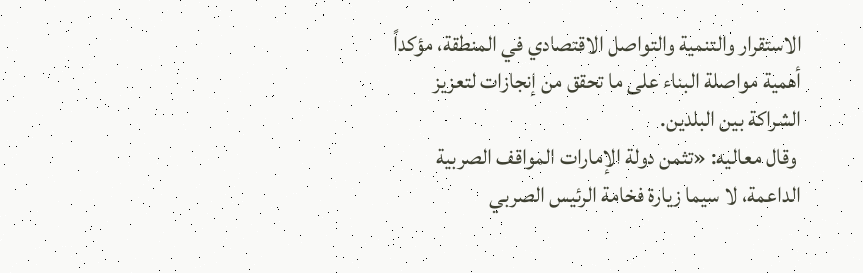الاستقرار والتنمية والتواصل الاقتصادي في المنطقة، مؤكداً أهمية مواصلة البناء على ما تحقق من إنجازات لتعزيز الشراكة بين البلدين.
 وقال معاليه: «تثمن دولة الإمارات المواقف الصربية الداعمة، لا سيما زيارة فخامة الرئيس الصربي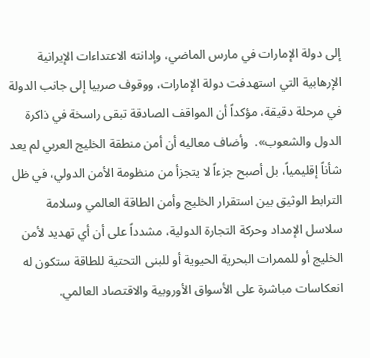إلى دولة الإمارات في مارس الماضي، وإدانته الاعتداءات الإيرانية الإرهابية التي استهدفت دولة الإمارات، ووقوف صربيا إلى جانب الدولة في مرحلة دقيقة، مؤكداً أن المواقف الصادقة تبقى راسخة في ذاكرة الدول والشعوب».  وأضاف معاليه أن أمن منطقة الخليج العربي لم يعد شأناً إقليمياً، بل أصبح جزءاً لا يتجزأ من منظومة الأمن الدولي، في ظل الترابط الوثيق بين استقرار الخليج وأمن الطاقة العالمي وسلامة سلاسل الإمداد وحركة التجارة الدولية، مشدداً على أن أي تهديد لأمن الخليج أو للممرات البحرية الحيوية أو للبنى التحتية للطاقة ستكون له انعكاسات مباشرة على الأسواق الأوروبية والاقتصاد العالمي.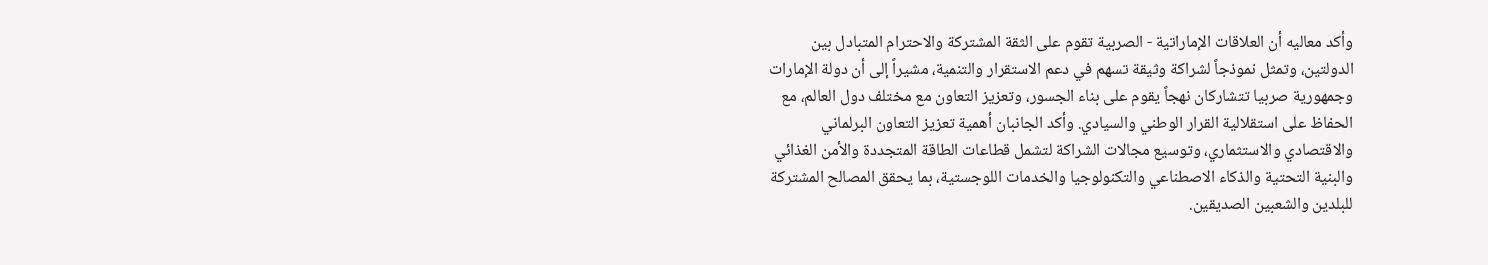وأكد معاليه أن العلاقات الإماراتية - الصربية تقوم على الثقة المشتركة والاحترام المتبادل بين الدولتين، وتمثل نموذجاً لشراكة وثيقة تسهم في دعم الاستقرار والتنمية، مشيراً إلى أن دولة الإمارات وجمهورية صربيا تتشاركان نهجاً يقوم على بناء الجسور، وتعزيز التعاون مع مختلف دول العالم، مع الحفاظ على استقلالية القرار الوطني والسيادي. وأكد الجانبان أهمية تعزيز التعاون البرلماني والاقتصادي والاستثماري، وتوسيع مجالات الشراكة لتشمل قطاعات الطاقة المتجددة والأمن الغذائي والبنية التحتية والذكاء الاصطناعي والتكنولوجيا والخدمات اللوجستية، بما يحقق المصالح المشتركة للبلدين والشعبين الصديقين.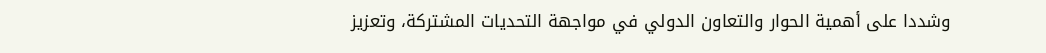وشددا على أهمية الحوار والتعاون الدولي في مواجهة التحديات المشتركة، وتعزيز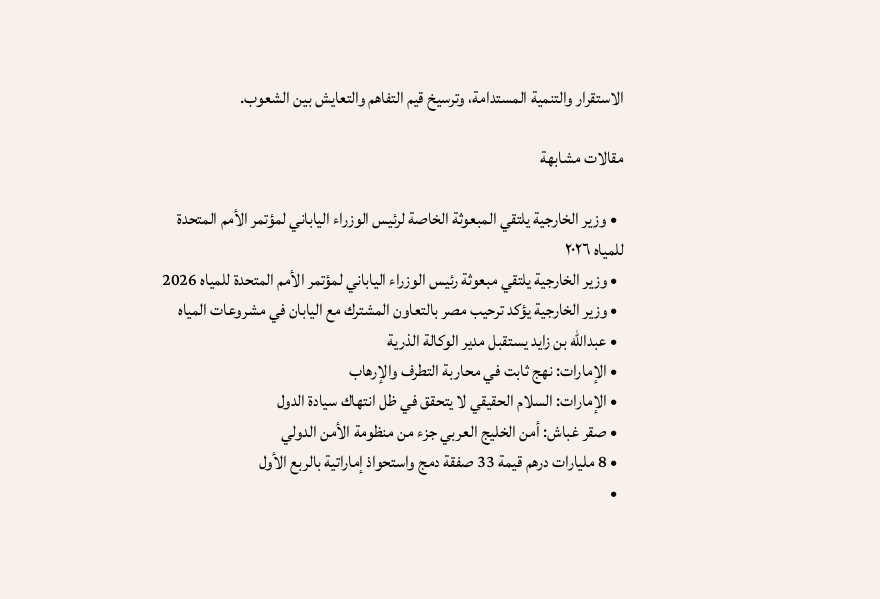الاستقرار والتنمية المستدامة، وترسيخ قيم التفاهم والتعايش بين الشعوب.

مقالات مشابهة

  • وزير الخارجية يلتقي المبعوثة الخاصة لرئيس الوزراء الياباني لمؤتمر الأمم المتحدة للمياه ٢٠٢٦
  • وزير الخارجية يلتقي مبعوثة رئيس الوزراء الياباني لمؤتمر الأمم المتحدة للمياه 2026
  • وزير الخارجية يؤكد ترحيب مصر بالتعاون المشترك مع اليابان في مشروعات المياه
  • عبدالله بن زايد يستقبل مدير الوكالة الذرية
  • الإمارات: نهج ثابت في محاربة التطرف والإرهاب
  • الإمارات: السلام الحقيقي لا يتحقق في ظل انتهاك سيادة الدول
  • صقر غباش: أمن الخليج العربي جزء من منظومة الأمن الدولي
  • 8 مليارات درهم قيمة 33 صفقة دمج واستحواذ إماراتية بالربع الأول
  •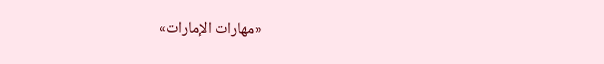«مهارات الإمارات»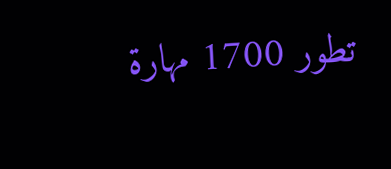تطور 1700 مهارة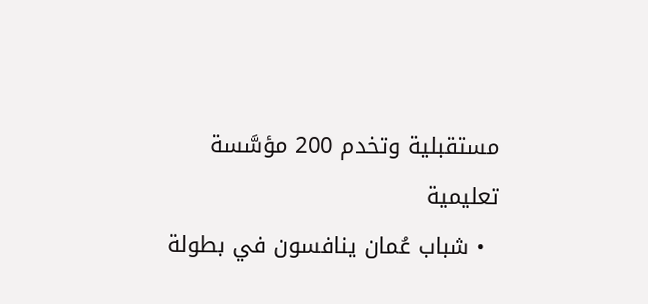مستقبلية وتخدم 200 مؤسَّسة تعليمية
  • شباب عُمان ينافسون في بطولة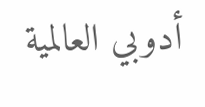أدوبي العالمية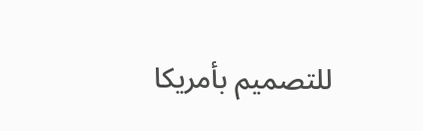للتصميم بأمريكا